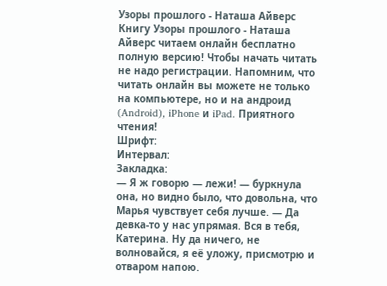Узоры прошлого - Наташа Айверс
Книгу Узоры прошлого - Наташа Айверс читаем онлайн бесплатно полную версию! Чтобы начать читать не надо регистрации. Напомним, что читать онлайн вы можете не только на компьютере, но и на андроид (Android), iPhone и iPad. Приятного чтения!
Шрифт:
Интервал:
Закладка:
— Я ж говорю — лежи! — буркнула она, но видно было, что довольна, что Марья чувствует себя лучше. — Да девка-то у нас упрямая. Вся в тебя, Катерина. Ну да ничего, не волновайся, я её уложу, присмотрю и отваром напою.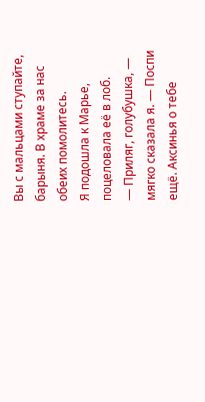Вы с мальцами ступайте, барыня. В храме за нас обеих помолитесь.
Я подошла к Марье, поцеловала её в лоб.
— Приляг, голубушка, — мягко сказала я. — Поспи ещё. Аксинья о тебе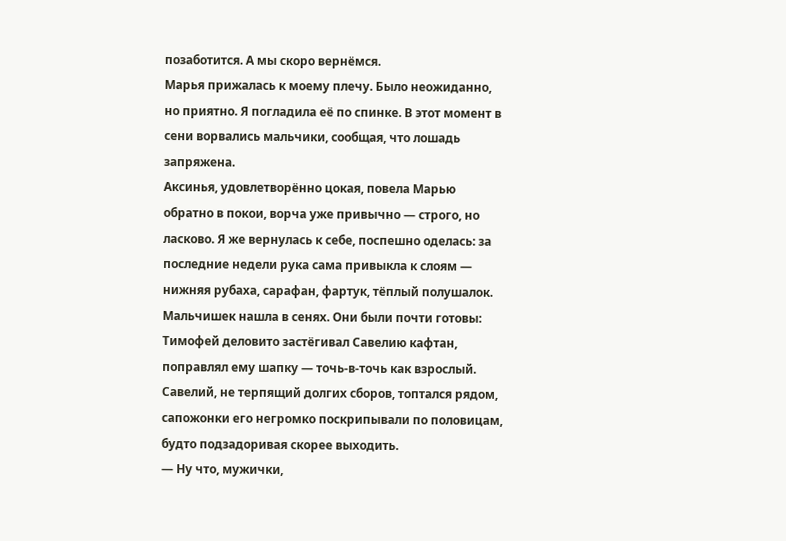позаботится. А мы скоро вернёмся.
Марья прижалась к моему плечу. Было неожиданно, но приятно. Я погладила её по спинке. В этот момент в сени ворвались мальчики, сообщая, что лошадь запряжена.
Аксинья, удовлетворённо цокая, повела Марью обратно в покои, ворча уже привычно — строго, но ласково. Я же вернулась к себе, поспешно оделась: за последние недели рука сама привыкла к слоям — нижняя рубаха, сарафан, фартук, тёплый полушалок.
Мальчишек нашла в сенях. Они были почти готовы: Тимофей деловито застёгивал Савелию кафтан, поправлял ему шапку — точь-в-точь как взрослый. Савелий, не терпящий долгих сборов, топтался рядом, сапожонки его негромко поскрипывали по половицам, будто подзадоривая скорее выходить.
— Ну что, мужички,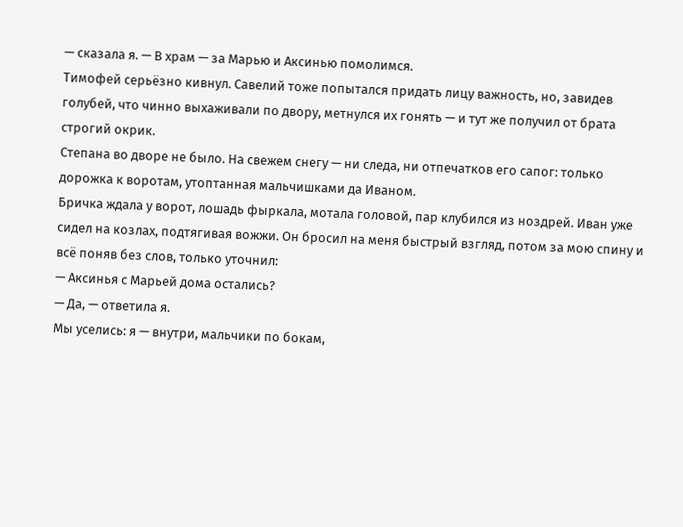— сказала я. — В храм — за Марью и Аксинью помолимся.
Тимофей серьёзно кивнул. Савелий тоже попытался придать лицу важность, но, завидев голубей, что чинно выхаживали по двору, метнулся их гонять — и тут же получил от брата строгий окрик.
Степана во дворе не было. На свежем снегу — ни следа, ни отпечатков его сапог: только дорожка к воротам, утоптанная мальчишками да Иваном.
Бричка ждала у ворот, лошадь фыркала, мотала головой, пар клубился из ноздрей. Иван уже сидел на козлах, подтягивая вожжи. Он бросил на меня быстрый взгляд, потом за мою спину и всё поняв без слов, только уточнил:
— Аксинья с Марьей дома остались?
— Да, — ответила я.
Мы уселись: я — внутри, мальчики по бокам,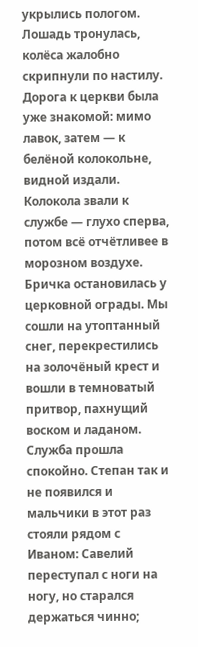укрылись пологом. Лошадь тронулась, колёса жалобно скрипнули по настилу. Дорога к церкви была уже знакомой: мимо лавок, затем — к белёной колокольне, видной издали. Колокола звали к службе — глухо сперва, потом всё отчётливее в морозном воздухе.
Бричка остановилась у церковной ограды. Мы сошли на утоптанный снег, перекрестились на золочёный крест и вошли в темноватый притвор, пахнущий воском и ладаном.
Служба прошла спокойно. Степан так и не появился и мальчики в этот раз стояли рядом с Иваном: Савелий переступал с ноги на ногу, но старался держаться чинно;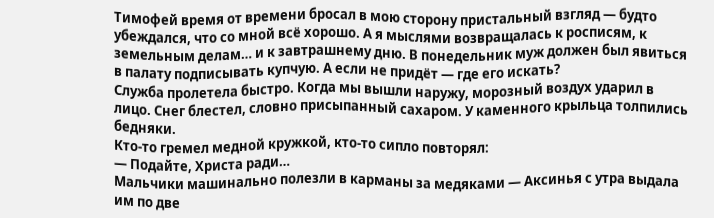Тимофей время от времени бросал в мою сторону пристальный взгляд — будто убеждался, что со мной всё хорошо. А я мыслями возвращалась к росписям, к земельным делам… и к завтрашнему дню. В понедельник муж должен был явиться в палату подписывать купчую. А если не придёт — где его искать?
Служба пролетела быстро. Когда мы вышли наружу, морозный воздух ударил в лицо. Снег блестел, словно присыпанный сахаром. У каменного крыльца толпились бедняки.
Кто-то гремел медной кружкой, кто-то сипло повторял:
— Подайте, Христа ради…
Мальчики машинально полезли в карманы за медяками — Аксинья с утра выдала им по две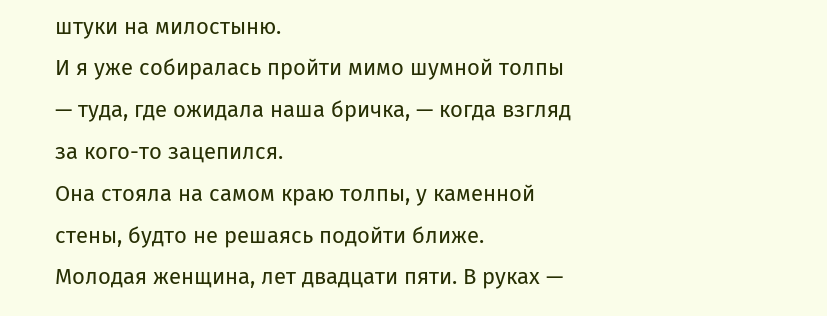штуки на милостыню.
И я уже собиралась пройти мимо шумной толпы — туда, где ожидала наша бричка, — когда взгляд за кого-то зацепился.
Она стояла на самом краю толпы, у каменной стены, будто не решаясь подойти ближе. Молодая женщина, лет двадцати пяти. В руках —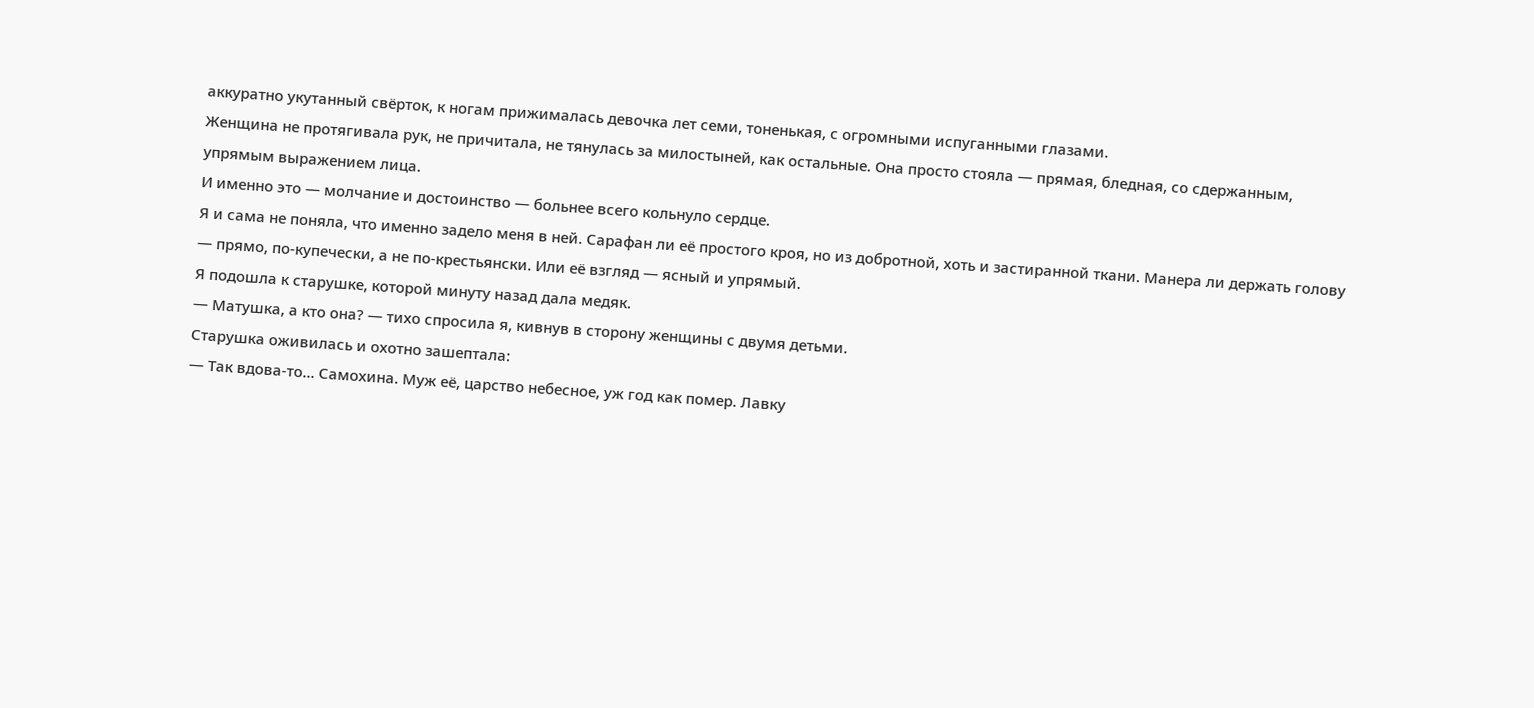аккуратно укутанный свёрток, к ногам прижималась девочка лет семи, тоненькая, с огромными испуганными глазами.
Женщина не протягивала рук, не причитала, не тянулась за милостыней, как остальные. Она просто стояла — прямая, бледная, со сдержанным, упрямым выражением лица.
И именно это — молчание и достоинство — больнее всего кольнуло сердце.
Я и сама не поняла, что именно задело меня в ней. Сарафан ли её простого кроя, но из добротной, хоть и застиранной ткани. Манера ли держать голову — прямо, по-купечески, а не по-крестьянски. Или её взгляд — ясный и упрямый.
Я подошла к старушке, которой минуту назад дала медяк.
— Матушка, а кто она? — тихо спросила я, кивнув в сторону женщины с двумя детьми.
Старушка оживилась и охотно зашептала:
— Так вдова-то… Самохина. Муж её, царство небесное, уж год как помер. Лавку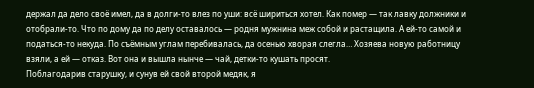держал да дело своё имел, да в долги-то влез по уши: всё шириться хотел. Как помер — так лавку должники и отобрали-то. Что по дому да по делу оставалось — родня мужнина меж собой и растащила. А ей-то самой и податься-то некуда. По съёмным углам перебивалась, да осенью хворая слегла… Хозяева новую работницу взяли, а ей — отказ. Вот она и вышла нынче — чай, детки-то кушать просят.
Поблагодарив старушку, и сунув ей свой второй медяк, я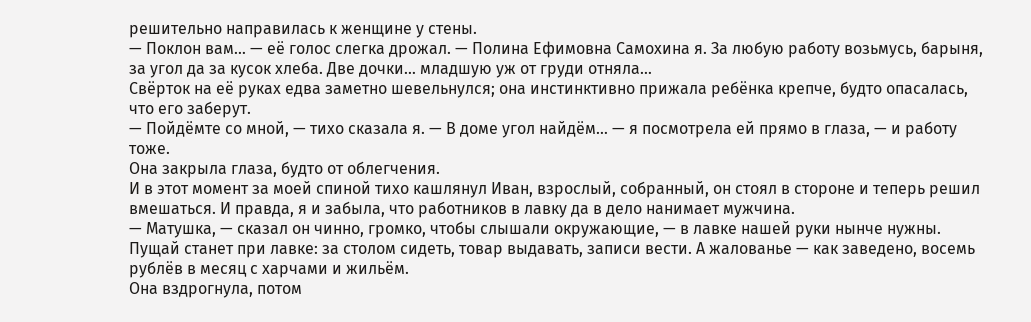решительно направилась к женщине у стены.
— Поклон вам… — её голос слегка дрожал. — Полина Ефимовна Самохина я. За любую работу возьмусь, барыня, за угол да за кусок хлеба. Две дочки… младшую уж от груди отняла…
Свёрток на её руках едва заметно шевельнулся; она инстинктивно прижала ребёнка крепче, будто опасалась, что его заберут.
— Пойдёмте со мной, — тихо сказала я. — В доме угол найдём… — я посмотрела ей прямо в глаза, — и работу тоже.
Она закрыла глаза, будто от облегчения.
И в этот момент за моей спиной тихо кашлянул Иван, взрослый, собранный, он стоял в стороне и теперь решил вмешаться. И правда, я и забыла, что работников в лавку да в дело нанимает мужчина.
— Матушка, — сказал он чинно, громко, чтобы слышали окружающие, — в лавке нашей руки нынче нужны. Пущай станет при лавке: за столом сидеть, товар выдавать, записи вести. А жалованье — как заведено, восемь рублёв в месяц с харчами и жильём.
Она вздрогнула, потом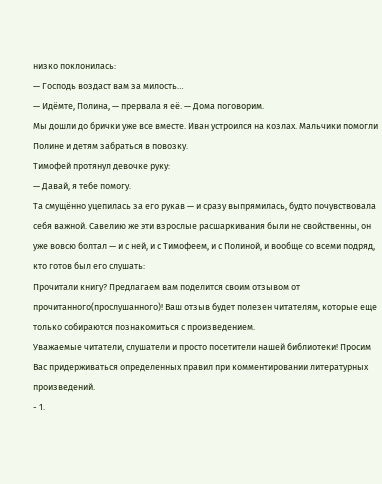низко поклонилась:
— Господь воздаст вам за милость…
— Идёмте, Полина, — прервала я её. — Дома поговорим.
Мы дошли до брички уже все вместе. Иван устроился на козлах. Мальчики помогли Полине и детям забраться в повозку.
Тимофей протянул девочке руку:
— Давай, я тебе помогу.
Та смущённо уцепилась за его рукав — и сразу выпрямилась, будто почувствовала себя важной. Савелию же эти взрослые расшаркивания были не свойственны, он уже вовсю болтал — и с ней, и с Тимофеем, и с Полиной, и вообще со всеми подряд, кто готов был его слушать:
Прочитали книгу? Предлагаем вам поделится своим отзывом от прочитанного(прослушанного)! Ваш отзыв будет полезен читателям, которые еще только собираются познакомиться с произведением.
Уважаемые читатели, слушатели и просто посетители нашей библиотеки! Просим Вас придерживаться определенных правил при комментировании литературных произведений.
- 1.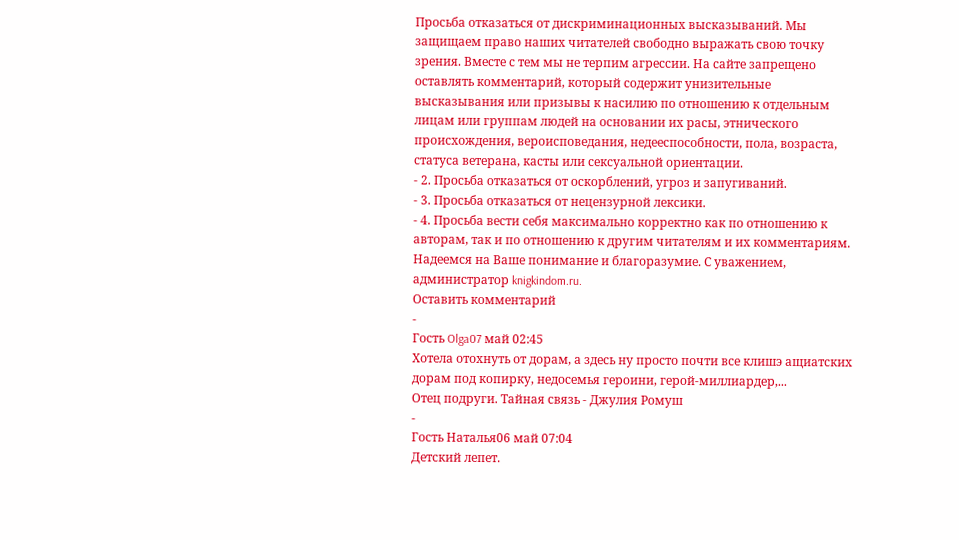Просьба отказаться от дискриминационных высказываний. Мы защищаем право наших читателей свободно выражать свою точку зрения. Вместе с тем мы не терпим агрессии. На сайте запрещено оставлять комментарий, который содержит унизительные высказывания или призывы к насилию по отношению к отдельным лицам или группам людей на основании их расы, этнического происхождения, вероисповедания, недееспособности, пола, возраста, статуса ветерана, касты или сексуальной ориентации.
- 2. Просьба отказаться от оскорблений, угроз и запугиваний.
- 3. Просьба отказаться от нецензурной лексики.
- 4. Просьба вести себя максимально корректно как по отношению к авторам, так и по отношению к другим читателям и их комментариям.
Надеемся на Ваше понимание и благоразумие. С уважением, администратор knigkindom.ru.
Оставить комментарий
-
Гость Olga07 май 02:45
Хотела отохнуть от дорам, а здесь ну просто почти все клишэ ащиатских дорам под копирку, недосемья героини, герой-миллиардер,...
Отец подруги. Тайная связь - Джулия Ромуш
-
Гость Наталья06 май 07:04
Детский лепет.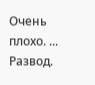Очень плохо. ...
Развод.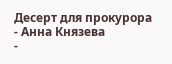Десерт для прокурора - Анна Князева
-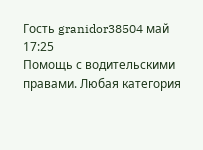Гость granidor38504 май 17:25
Помощь с водительскими правами. Любая категория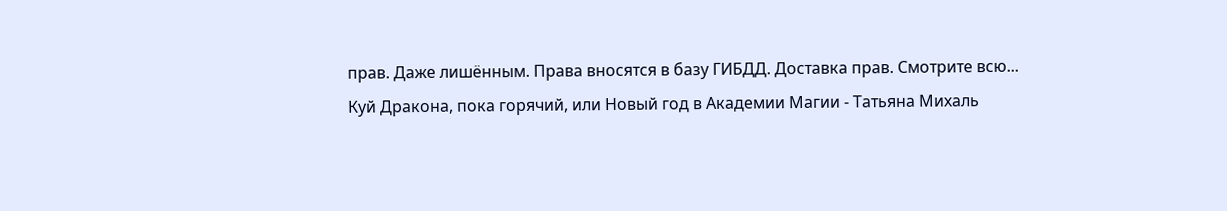прав. Даже лишённым. Права вносятся в базу ГИБДД. Доставка прав. Смотрите всю...
Куй Дракона, пока горячий, или Новый год в Академии Магии - Татьяна Михаль